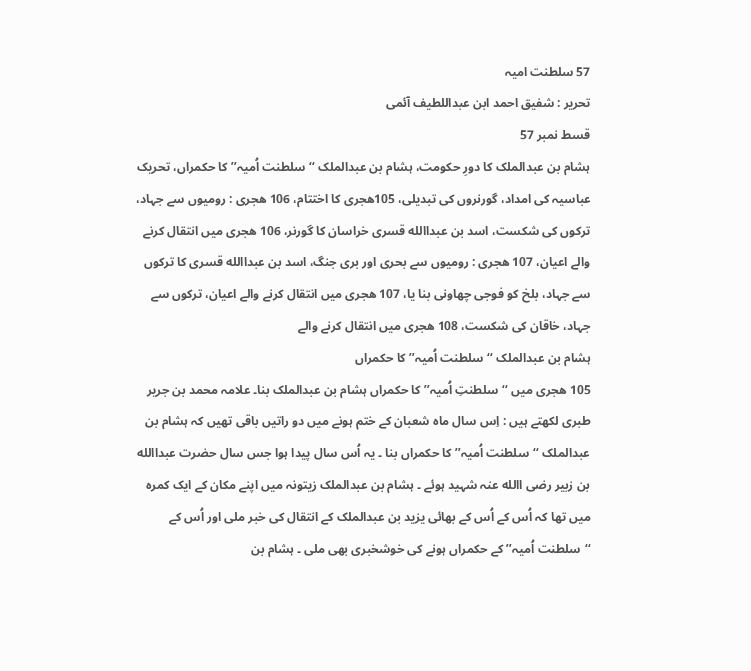57 سلطنت امیہ
تحریر : شفیق احمد ابن عبداللطیف آئمی
قسط نمبر 57
ہشام بن عبدالملک کا دورِ حکومت، ہشام بن عبدالملک ‘‘سلطنت اُمیہ’’ کا حکمراں، تحریک عباسیہ کی امداد، گورنروں کی تبدیلی، 105ھجری کا اختتام، 106 ھجری : رومیوں سے جہاد، ترکوں کی شکست، اسد بن عبداالله قسری خراسان کا گورنر، 106 ھجری میں انتقال کرنے والے اعیان، 107 ھجری : رومیوں سے بحری اور بری جنگ، اسد بن عبداالله قسری کا ترکوں سے جہاد، بلخ کو فوجی چھاونی بنا یا، 107 ھجری میں انتقال کرنے والے اعیان، ترکوں سے جہاد، خاقان کی شکست، 108 ھجری میں انتقال کرنے والے
ہشام بن عبدالملک ‘‘سلطنت اُمیہ’’ کا حکمراں
105 ھجری میں ‘‘سلطنتِ اُمیہ’’ کا حکمراں ہشام بن عبدالملک بنا۔ علامہ محمد بن جریر طبری لکھتے ہیں : اِس سال ماہ شعبان کے ختم ہونے میں دو راتیں باقی تھیں کہ ہشام بن عبدالملک ‘‘سلطنت اُمیہ’’ کا حکمراں بنا ۔ یہ اُس سال پیدا ہوا جس سال حضرت عبداالله بن زبیر رضی االله عنہ شہید ہوئے ۔ ہشام بن عبدالملک زیتونہ میں اپنے مکان کے ایک کمرہ میں تھا کہ اُس کے اُس کے بھائی یزید بن عبدالملک کے انتقال کی خبر ملی اور اُس کے ‘‘سلطنت اُمیہ’’ کے حکمراں ہونے کی خوشخبری بھی ملی ۔ ہشام بن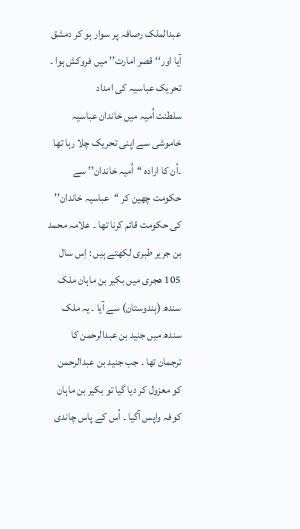عبدالملک رصافہ پر سوار ہو کر دمشق آیا اور‘‘ قصر امارت’’ میں فروکش ہوا ۔
تحریک عباسیہ کی امداد
سلطنت اُمیہ میں خاندان عباسیہ خاموشی سے اپنی تحریک چلا رہا تھا ۔اُن کا ارادہ ‘‘اُمیہ خاندان’’ سے حکومت چھین کر ‘‘عباسیہ خاندان’’ کی حکومت قائم کرنا تھا ۔ علامہ محمد بن جریر طبری لکھتے ہیں : اِس سال 105 ھجری میں بکیر بن ماہان ملک سندھ (ہندوستان) سے آیا ۔ یہ ملک سندھ میں جنید بن عبدالرحمن کا ترجمان تھا ۔ جب جنید بن عبدالرحمن کو معزول کر دیا گیا تو بکیر بن ماہان کوفہ واپس آگیا ۔ اُس کے پاس چاندی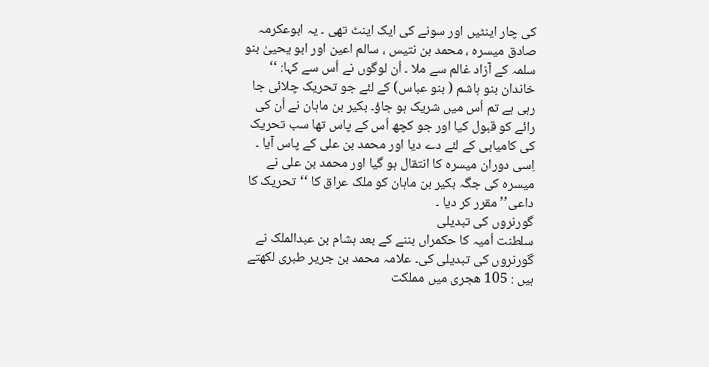کی چار اینٹیں اور سونے کی ایک اینٹ تھی ۔ یہ ابوعکرمہ صادق میسرہ ، محمد بن نتیس ، سالم اعین اور ابو یحییٰ بنو سلمہ کے آزاد غالم سے ملا ۔ اُن لوگوں نے اُس سے کہا: ‘‘ خاندان بنو ہاشم ( بنو عباس) کے لئے جو تحریک چلائی جا رہی ہے تم اُس میں شریک ہو جاؤ۔ بکیر بن ماہان نے اُن کی رائے کو قبول کیا اور جو کچھ اُس کے پاس تھا سب تحریک کی کامیابی کے لئے دے دیا اور محمد بن علی کے پاس آیا ۔ اِسی دوران میسرہ کا انتقال ہو گیا اور محمد بن علی نے میسرہ کی جگہ بکیر بن ماہان کو ملک عراق کا ‘‘تحریک کا داعی’’ مقرر کر دیا ۔
گورنروں کی تبدیلی
سلطنت اُمیہ کا حکمراں بننے کے بعد ہشام بن عبدالملک نے گورنروں کی تبدیلی کی۔ علامہ محمد بن جریر طبری لکھتے ہیں : 105 ھجری میں مملکت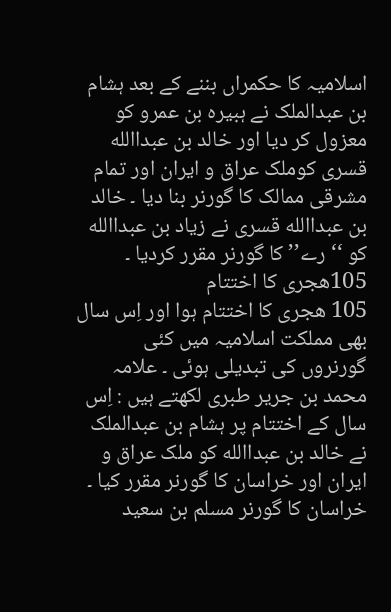اسلامیہ کا حکمراں بننے کے بعد ہشام بن عبدالملک نے ہبیرہ بن عمرو کو معزول کر دیا اور خالد بن عبداالله قسری کوملک عراق و ایران اور تمام مشرقی ممالک کا گورنر بنا دیا ۔ خالد بن عبداالله قسری نے زیاد بن عبداالله کو ‘‘رے’’ کا گورنر مقرر کردیا ۔
105ھجری کا اختتام
105 ھجری کا اختتام ہوا اور اِس سال بھی مملکت اسلامیہ میں کئی گورنروں کی تبدیلی ہوئی ۔ علامہ محمد بن جریر طبری لکھتے ہیں : اِس سال کے اختتام پر ہشام بن عبدالملک نے خالد بن عبداالله کو ملک عراق و ایران اور خراسان کا گورنر مقرر کیا ۔ خراسان کا گورنر مسلم بن سعید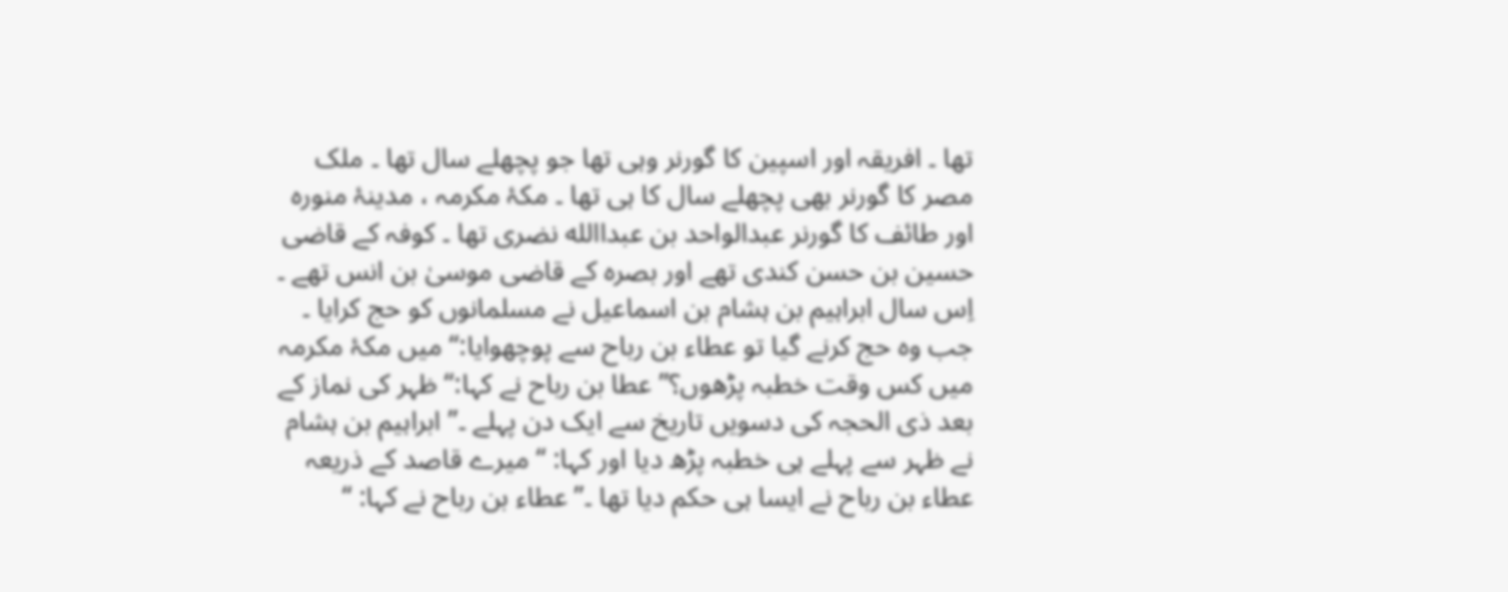تھا ۔ افریقہ اور اسپین کا گورنر وہی تھا جو پچھلے سال تھا ۔ ملک مصر کا گورنر بھی پچھلے سال کا ہی تھا ۔ مکۂ مکرمہ ، مدینۂ منورہ اور طائف کا گورنر عبدالواحد بن عبداالله نضری تھا ۔ کوفہ کے قاضی حسین بن حسن کندی تھے اور بصرہ کے قاضی موسیٰ بن انس تھے ۔ اِس سال ابراہیم بن ہشام بن اسماعیل نے مسلمانوں کو حج کرایا ۔ جب وہ حج کرنے گیا تو عطاء بن رباح سے پوچھوایا:‘‘ میں مکۂ مکرمہ میں کس وقت خطبہ پڑھوں؟’’ عطا بن رباح نے کہا:‘‘ ظہر کی نماز کے بعد ذی الحجہ کی دسویں تاریخ سے ایک دن پہلے ۔’’ ابراہیم بن ہشام نے ظہر سے پہلے ہی خطبہ پڑھ دیا اور کہا: ‘‘ میرے قاصد کے ذریعہ عطاء بن رباح نے ایسا ہی حکم دیا تھا ۔’’ عطاء بن رباح نے کہا: ‘‘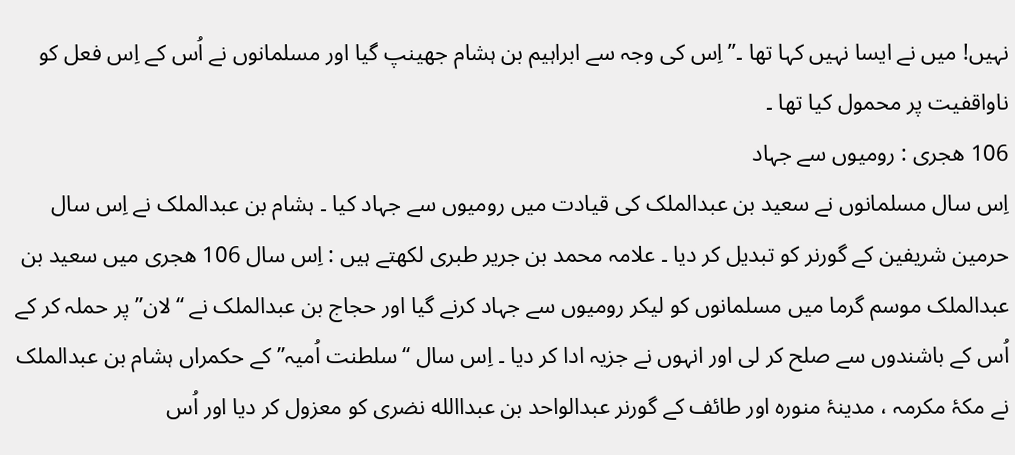نہیں! میں نے ایسا نہیں کہا تھا ۔’’ اِس کی وجہ سے ابراہیم بن ہشام جھینپ گیا اور مسلمانوں نے اُس کے اِس فعل کو ناواقفیت پر محمول کیا تھا ۔
106 ھجری : رومیوں سے جہاد
اِس سال مسلمانوں نے سعید بن عبدالملک کی قیادت میں رومیوں سے جہاد کیا ۔ ہشام بن عبدالملک نے اِس سال حرمین شریفین کے گورنر کو تبدیل کر دیا ۔ علامہ محمد بن جریر طبری لکھتے ہیں : اِس سال 106 ھجری میں سعید بن عبدالملک موسم گرما میں مسلمانوں کو لیکر رومیوں سے جہاد کرنے گیا اور حجاج بن عبدالملک نے ‘‘لان’’ پر حملہ کر کے اُس کے باشندوں سے صلح کر لی اور انہوں نے جزیہ ادا کر دیا ۔ اِس سال ‘‘سلطنت اُمیہ’’ کے حکمراں ہشام بن عبدالملک نے مکۂ مکرمہ ، مدینۂ منورہ اور طائف کے گورنر عبدالواحد بن عبداالله نضری کو معزول کر دیا اور اُس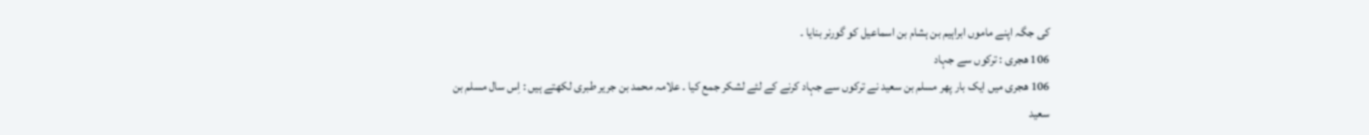کی جگہ اپنے ماموں ابراہیم بن ہشام بن اسماعیل کو گورنر بنایا ۔
106 ھجری : ترکوں سے جہاد
106 ھجری میں ایک بار پھر مسلم بن سعید نے ترکوں سے جہاد کرنے کے لئے لشکر جمع کیا ۔ علامہ محمد بن جریر طبری لکھتے ہیں : اِس سال مسلم بن سعید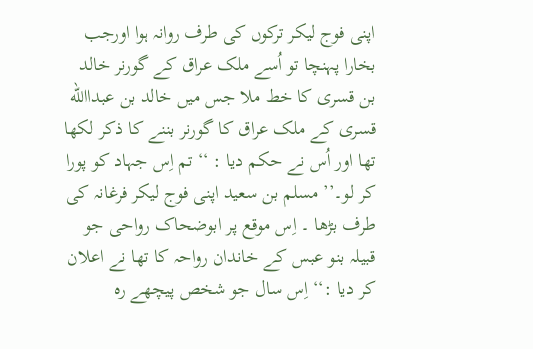اپنی فوج لیکر ترکوں کی طرف روانہ ہوا اورجب بخارا پہنچا تو اُسے ملک عراق کے گورنر خالد بن قسری کا خط ملا جس میں خالد بن عبداالله قسری کے ملک عراق کا گورنر بننے کا ذکر لکھا تھا اور اُس نے حکم دیا : ‘‘ تم اِس جہاد کو پورا کر لو۔’’ مسلم بن سعید اپنی فوج لیکر فرغانہ کی طرف بڑھا ۔ اِس موقع پر ابوضحاک رواحی جو قبیلہ بنو عبس کے خاندان رواحہ کا تھا نے اعلان کر دیا :‘‘ اِس سال جو شخص پیچھے رہ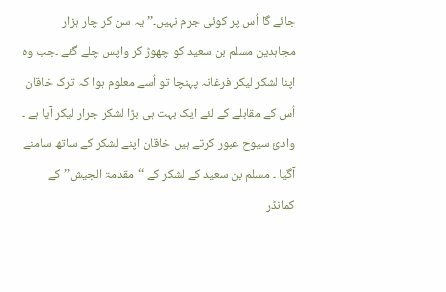جائے گا اُس پر کوئی جرم نہیں۔’’ یہ سن کر چار ہزار مجاہدین مسلم بن سعید کو چھوڑ کر واپس چلے گئے ۔جب وہ اپنا لشکر لیکر فرغانہ پہنچا تو اُسے معلوم ہوا کہ ترک خاقان اُس کے مقابلے کے لئے ایک بہت ہی بڑا لشکر جرار لیکر آیا ہے ۔ وادئ سیوح عبور کرتے ہیں خاقان اپنے لشکر کے ساتھ سامنے آگیا ۔ مسلم بن سعید کے لشکر کے ‘‘مقدمۃ الجیش’’ کے کمانڈر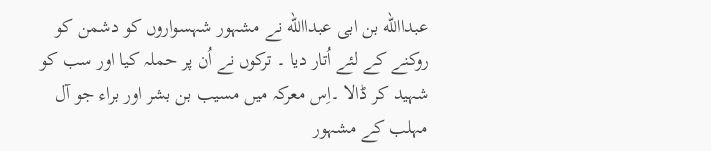عبداالله بن ابی عبداالله نے مشہور شہسواروں کو دشمن کو روکنے کے لئے اُتار دیا ۔ ترکوں نے اُن پر حملہ کیا اور سب کو شہید کر ڈالا ۔اِس معرکہ میں مسیب بن بشر اور براء جو آل مہلب کے مشہور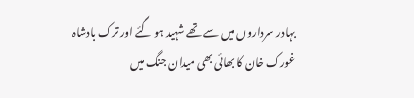بہادر سرداروں میں سے تھے شہید ہو گئے اور ترک بادشاہ غورک خان کا بھائی بھی میدان جنگ میں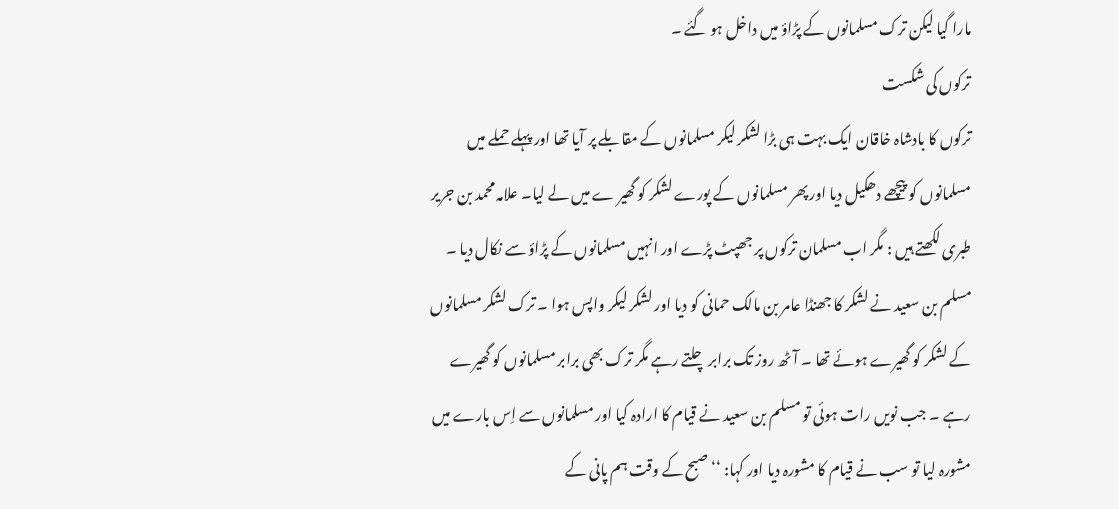مارا گیا لیکن ترک مسلمانوں کے پڑاؤ میں داخل ہو گئے ۔
ترکوں کی شکست
ترکوں کا بادشاہ خاقان ایک بہت ہی بڑا لشکر لیکر مسلمانوں کے مقابلے پر آیا تھا اور پہلے حملے میں مسلمانوں کو پیچھے دھکیل دیا اور پھر مسلمانوں کے پورے لشکر کو گھیر ے میں لے لیا۔ علامہ محمد بن جریر طبری لکھتے ہیں : مگر اب مسلمان ترکوں پر جھپٹ پڑے اور انہیں مسلمانوں کے پڑاؤ سے نکال دیا ۔ مسلم بن سعید نے لشکر کا جھنڈا عامر بن مالک حمانی کو دیا اور لشکر لیکر واپس ہوا ۔ ترک لشکر مسلمانوں کے لشکر کو گھیرے ہوئے تھا ۔ آٹھ روز تک برابر چلتے رہے مگر ترک بھی برابر مسلمانوں کو گھیرے رہے ۔ جب نویں رات ہوئی تو مسلم بن سعید نے قیام کا ارادہ کیا اور مسلمانوں سے اِس بارے میں مشورہ لیا تو سب نے قیام کا مشورہ دیا اور کہا: ‘‘ صبح کے وقت ہم پانی کے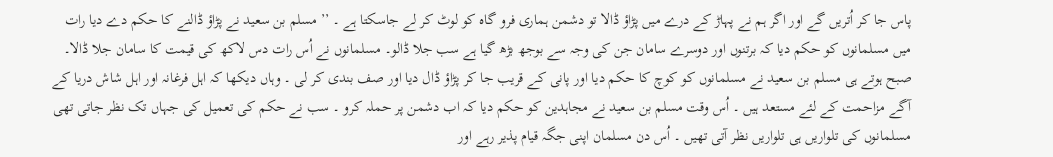پاس جا کر اُتریں گے اور اگر ہم نے پہاڑ کے درے میں پڑاؤ ڈالا تو دشمن ہماری فرو گاہ کو لوٹ کر لے جاسکتا ہے ۔ ’’ مسلم بن سعید نے پڑاؤ ڈالنے کا حکم دے دیا رات میں مسلمانوں کو حکم دیا کہ برتنوں اور دوسرے سامان جن کی وجہ سے بوجھ بڑھ گیا ہے سب جلا ڈالو۔ مسلمانوں نے اُس رات دس لاکھ کی قیمت کا سامان جلا ڈالا۔ صبح ہوتے ہی مسلم بن سعید نے مسلمانوں کو کوچ کا حکم دیا اور پانی کے قریب جا کر پڑاؤ ڈال دیا اور صف بندی کر لی ۔ وہاں دیکھا کہ اہل فرغانہ اور اہل شاش دریا کے آگے مزاحمت کے لئے مستعد ہیں ۔ اُس وقت مسلم بن سعید نے مجاہدین کو حکم دیا کہ اب دشمن پر حملہ کرو ۔ سب نے حکم کی تعمیل کی جہاں تک نظر جاتی تھی مسلمانوں کی تلواریں ہی تلواریں نظر آتی تھیں ۔ اُس دن مسلمان اپنی جگہ قیام پذیر رہے اور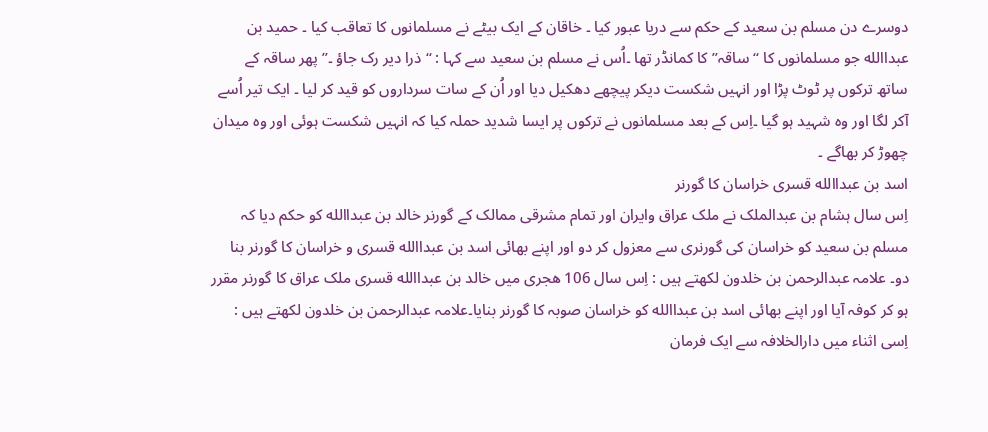دوسرے دن مسلم بن سعید کے حکم سے دریا عبور کیا ۔ خاقان کے ایک بیٹے نے مسلمانوں کا تعاقب کیا ۔ حمید بن عبداالله جو مسلمانوں کا ‘‘ساقہ’’ کا کمانڈر تھا ۔اُس نے مسلم بن سعید سے کہا : ‘‘ذرا دیر رک جاؤ ۔’’ پھر ساقہ کے ساتھ ترکوں پر ٹوٹ پڑا اور انہیں شکست دیکر پیچھے دھکیل دیا اور اُن کے سات سرداروں کو قید کر لیا ۔ ایک تیر اُسے آکر لگا اور وہ شہید ہو گیا ۔اِس کے بعد مسلمانوں نے ترکوں پر ایسا شدید حملہ کیا کہ انہیں شکست ہوئی اور وہ میدان چھوڑ کر بھاگے ۔
اسد بن عبداالله قسری خراسان کا گورنر
اِس سال ہشام بن عبدالملک نے ملک عراق وایران اور تمام مشرقی ممالک کے گورنر خالد بن عبداالله کو حکم دیا کہ مسلم بن سعید کو خراسان کی گورنری سے معزول کر دو اور اپنے بھائی اسد بن عبداالله قسری و خراسان کا گورنر بنا دو۔ علامہ عبدالرحمن بن خلدون لکھتے ہیں : اِس سال 106 ھجری میں خالد بن عبداالله قسری ملک عراق کا گورنر مقرر ہو کر کوفہ آیا اور اپنے بھائی اسد بن عبداالله کو خراسان صوبہ کا گورنر بنایا۔علامہ عبدالرحمن بن خلدون لکھتے ہیں : اِسی اثناء میں دارالخلافہ سے ایک فرمان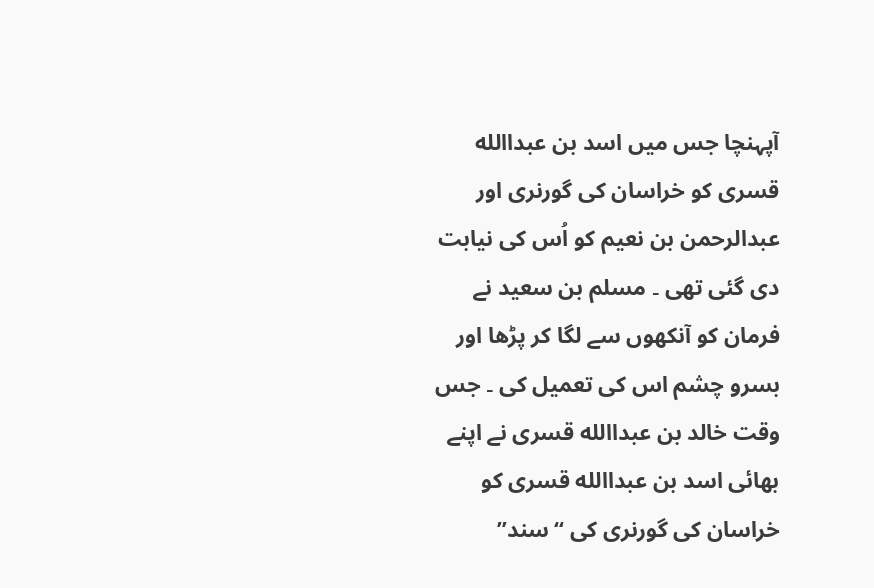آپہنچا جس میں اسد بن عبداالله قسری کو خراسان کی گورنری اور عبدالرحمن بن نعیم کو اُس کی نیابت دی گئی تھی ۔ مسلم بن سعید نے فرمان کو آنکھوں سے لگا کر پڑھا اور بسرو چشم اس کی تعمیل کی ۔ جس وقت خالد بن عبداالله قسری نے اپنے بھائی اسد بن عبداالله قسری کو خراسان کی گورنری کی ‘‘سند’’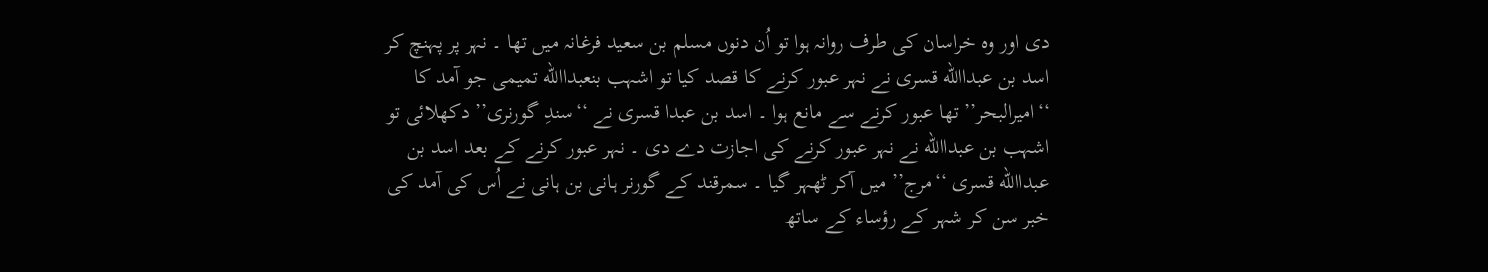دی اور وہ خراسان کی طرف روانہ ہوا تو اُن دنوں مسلم بن سعید فرغانہ میں تھا ۔ نہر پر پہنچ کر اسد بن عبداالله قسری نے نہر عبور کرنے کا قصد کیا تو اشہب بنعبداالله تمیمی جو آمد کا ‘‘امیرالبحر’’ تھا عبور کرنے سے مانع ہوا ۔ اسد بن عبدا قسری نے ‘‘سندِ گورنری’’ دکھلائی تو اشہب بن عبداالله نے نہر عبور کرنے کی اجازت دے دی ۔ نہر عبور کرنے کے بعد اسد بن عبداالله قسری ‘‘مرج’’ میں آکر ٹھہر گیا ۔ سمرقند کے گورنر ہانی بن ہانی نے اُس کی آمد کی خبر سن کر شہر کے رؤساء کے ساتھ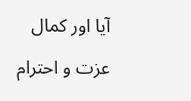آیا اور کمال عزت و احترام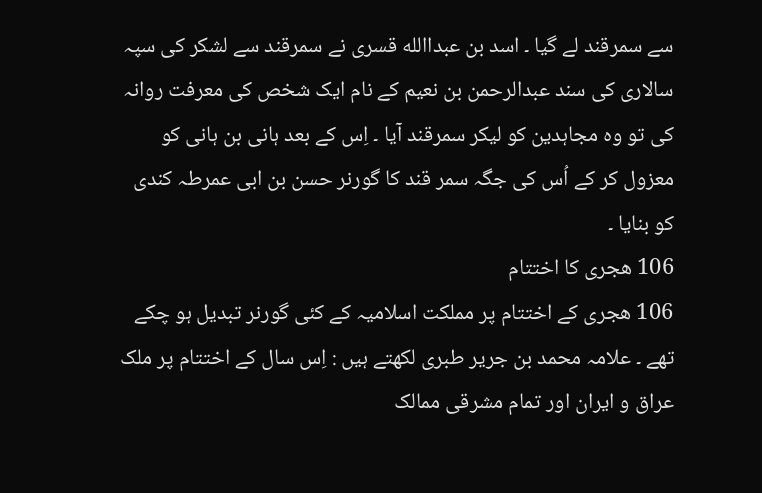سے سمرقند لے گیا ۔ اسد بن عبداالله قسری نے سمرقند سے لشکر کی سپہ سالاری کی سند عبدالرحمن بن نعیم کے نام ایک شخص کی معرفت روانہ کی تو وہ مجاہدین کو لیکر سمرقند آیا ۔ اِس کے بعد ہانی بن ہانی کو معزول کر کے اُس کی جگہ سمر قند کا گورنر حسن بن ابی عمرطہ کندی کو بنایا ۔
106 ھجری کا اختتام
106 ھجری کے اختتام پر مملکت اسلامیہ کے کئی گورنر تبدیل ہو چکے تھے ۔ علامہ محمد بن جریر طبری لکھتے ہیں : اِس سال کے اختتام پر ملک عراق و ایران اور تمام مشرقی ممالک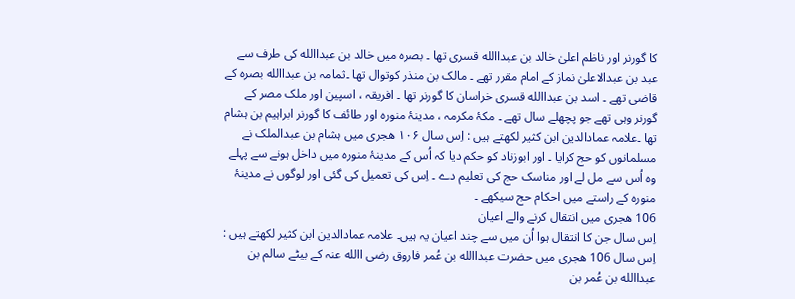کا گورنر اور ناظم اعلیٰ خالد بن عبداالله قسری تھا ۔ بصرہ میں خالد بن عبداالله کی طرف سے عبد بن عبدالاعلیٰ نماز کے امام مقرر تھے ۔ مالک بن منذر کوتوال تھا ۔ثمامہ بن عبداالله بصرہ کے قاضی تھے ۔ اسد بن عبداالله قسری خراسان کا گورنر تھا ۔ افریقہ ، اسپین اور ملک مصر کے گورنر وہی تھے جو پچھلے سال تھے ۔ مکۂ مکرمہ ، مدینۂ منورہ اور طائف کا گورنر ابراہیم بن ہشام تھا ۔علامہ عمادالدین ابن کثیر لکھتے ہیں : اِس سال ۱۰۶ ھجری میں ہشام بن عبدالملک نے مسلمانوں کو حج کرایا ۔ اور ابوزناد کو حکم دیا کہ اُس کے مدینۂ منورہ میں داخل ہونے سے پہلے وہ اُس سے مل لے اور مناسک حج کی تعلیم دے ۔ اِس کی تعمیل کی گئی اور لوگوں نے مدینۂ منورہ کے راستے میں احکام حج سیکھے ۔
106 ھجری میں انتقال کرنے والے اعیان
اِس سال جن کا انتقال ہوا اُن میں سے چند اعیان یہ ہیں۔ علامہ عمادالدین ابن کثیر لکھتے ہیں : اِس سال 106 ھجری میں حضرت عبداالله بن عُمر فاروق رضی االله عنہ کے بیٹے سالم بن عبداالله بن عُمر بن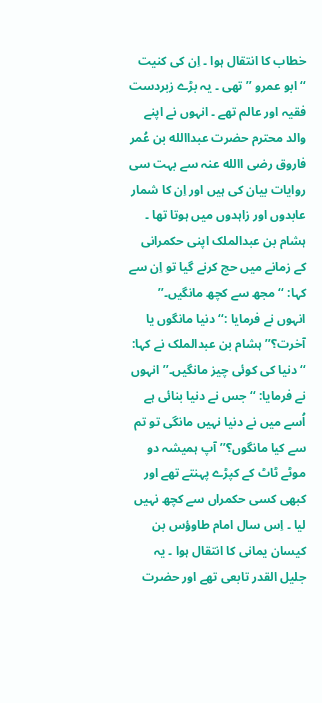خطاب کا انتقال ہوا ۔ اِن کی کنیت ‘‘ابو عمرو ’’ تھی ۔ یہ بڑے زبردست فقیہ اور عالم تھے ۔ انہوں نے اپنے والد محترم حضرت عبداالله بن عُمر فاروق رضی االله عنہ سے بہت سی روایات بیان کی ہیں اور اِن کا شمار عابدوں اور زاہدوں میں ہوتا تھا ۔ ہشام بن عبدالملک اپنی حکمرانی کے زمانے میں حج کرنے گیا تو اِن سے کہا: ‘‘ مجھ سے کچھ مانگیں۔’’ انہوں نے فرمایا :‘‘ دنیا مانگوں یا آخرت؟’’ ہشام بن عبدالملک نے کہا: ‘‘ دنیا کی کوئی چیز مانگیں۔’’ انہوں نے فرمایا: ‘‘ جس نے دنیا بنائی ہے اُسے میں نے دنیا نہیں مانگی تو تم سے کیا مانگوں؟’’ آپ ہمیشہ دو موٹے ٹاٹ کے کپڑے پہنتے تھے اور کبھی کسی حکمراں سے کچھ نہیں لیا ۔ اِس سال امام طاوؤس بن کیسان یمانی کا انتقال ہوا ۔ یہ جلیل القدر تابعی تھے اور حضرت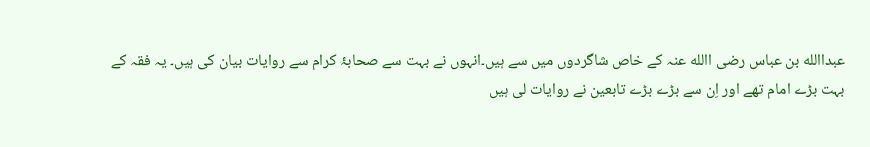عبداالله بن عباس رضی االله عنہ کے خاص شاگردوں میں سے ہیں۔انہوں نے بہت سے صحابۂ کرام سے روایات بیان کی ہیں۔ یہ فقہ کے بہت بڑے امام تھے اور اِن سے بڑے بڑے تابعین نے روایات لی ہیں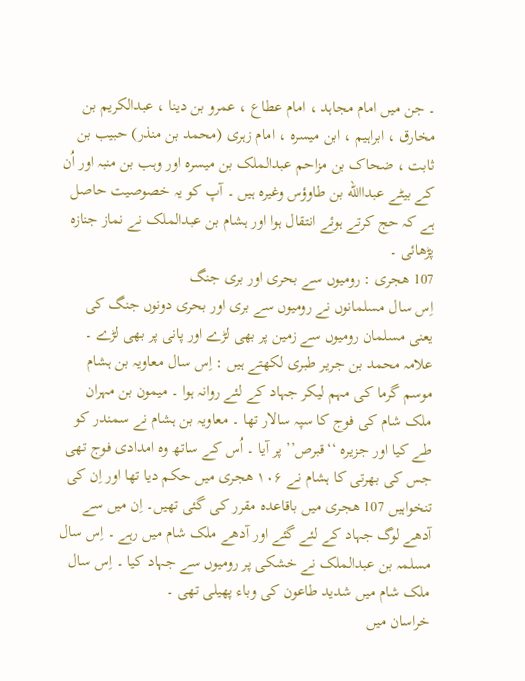۔ جن میں امام مجاہد ، امام عطاع ، عمرو بن دینا ، عبدالکریم بن مخارق ، ابراہیم ، ابن میسرہ ، امام زہری (محمد بن منذر) حبیب بن ثابت ، ضحاک بن مزاحم عبدالملک بن میسرہ اور وہب بن منبہ اور اُن کے بیٹے عبداالله بن طاوؤس وغیرہ ہیں ۔ آپ کو یہ خصوصیت حاصل ہے کہ حج کرتے ہوئے انتقال ہوا اور ہشام بن عبدالملک نے نماز جنازہ پڑھائی ۔
107 ھجری : رومیوں سے بحری اور بری جنگ
اِس سال مسلمانوں نے رومیوں سے بری اور بحری دونوں جنگ کی یعنی مسلمان رومیوں سے زمین پر بھی لڑے اور پانی پر بھی لڑے ۔ علامہ محمد بن جریر طبری لکھتے ہیں : اِس سال معاویہ بن ہشام موسم گرما کی مہم لیکر جہاد کے لئے روانہ ہوا ۔ میمون بن مہران ملک شام کی فوج کا سپہ سالار تھا ۔ معاویہ بن ہشام نے سمندر کو طے کیا اور جزیرہ ‘‘قبرص’’ پر آیا ۔ اُس کے ساتھ وہ امدادی فوج تھی جس کی بھرتی کا ہشام نے ۱۰۶ ھجری میں حکم دیا تھا اور اِن کی تنخواہیں 107 ھجری میں باقاعدہ مقرر کی گئی تھیں۔ اِن میں سے آدھے لوگ جہاد کے لئے گئے اور آدھے ملک شام میں رہے ۔ اِس سال مسلمہ بن عبدالملک نے خشکی پر رومیوں سے جہاد کیا ۔ اِس سال ملک شام میں شدید طاعون کی وباء پھیلی تھی ۔
خراسان میں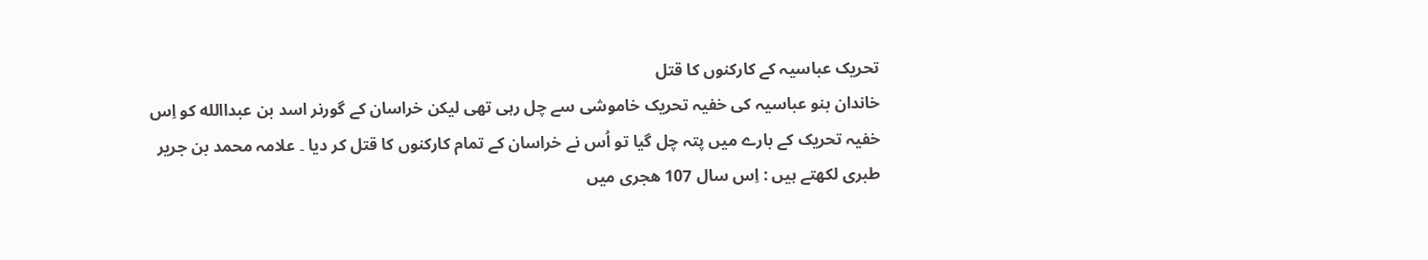تحریک عباسیہ کے کارکنوں کا قتل
خاندان بنو عباسیہ کی خفیہ تحریک خاموشی سے چل رہی تھی لیکن خراسان کے گورنر اسد بن عبداالله کو اِس خفیہ تحریک کے بارے میں پتہ چل گیا تو اُس نے خراسان کے تمام کارکنوں کا قتل کر دیا ۔ علامہ محمد بن جریر طبری لکھتے ہیں : اِس سال 107 ھجری میں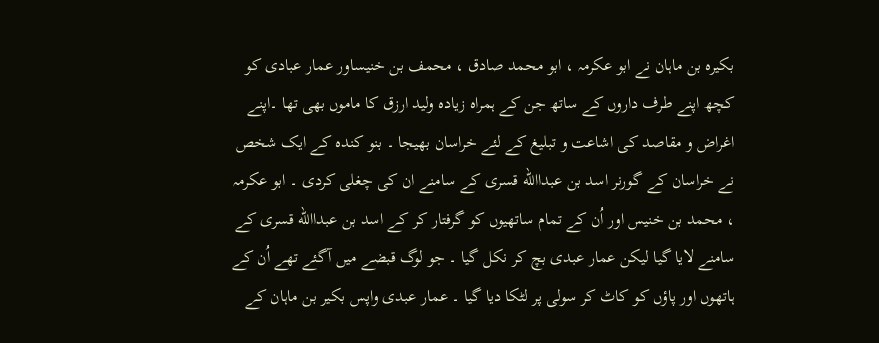بکیرہ بن ماہان نے ابو عکرمہ ، ابو محمد صادق ، محمف بن خنیساور عمار عبادی کو کچھ اپنے طرف داروں کے ساتھ جن کے ہمراہ زیادہ ولید ارزق کا ماموں بھی تھا ۔اپنے اغراض و مقاصد کی اشاعت و تبلیغ کے لئے خراسان بھیجا ۔ بنو کندہ کے ایک شخص نے خراسان کے گورنر اسد بن عبداالله قسری کے سامنے ان کی چغلی کردی ۔ ابو عکرمہ ، محمد بن خنیس اور اُن کے تمام ساتھیوں کو گرفتار کر کے اسد بن عبداالله قسری کے سامنے لایا گیا لیکن عمار عبدی بچ کر نکل گیا ۔ جو لوگ قبضے میں آگئے تھے اُن کے ہاتھوں اور پاؤں کو کاٹ کر سولی پر لٹکا دیا گیا ۔ عمار عبدی واپس بکیر بن ماہان کے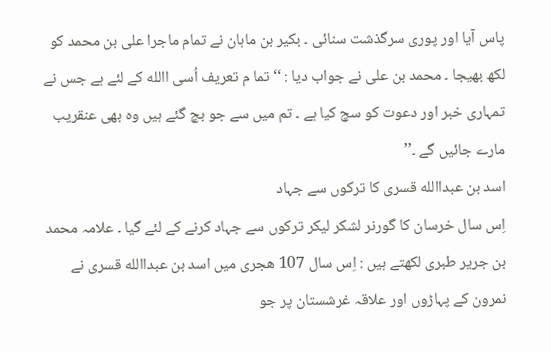پاس آیا اور پوری سرگذشت سنائی ۔ بکیر بن ماہان نے تمام ماجرا علی بن محمد کو لکھ بھیجا ۔ محمد بن علی نے جواب دیا : ‘‘ تما م تعریف اُسی االله کے لئے ہے جس نے تمہاری خبر اور دعوت کو سچ کیا ہے ۔ تم میں سے جو بچ گئے ہیں وہ بھی عنقریب مارے جائیں گے ۔’’
اسد بن عبداالله قسری کا ترکوں سے جہاد
اِس سال خرسان کا گورنر لشکر لیکر ترکوں سے جہاد کرنے کے لئے گیا ۔ علامہ محمد بن جریر طبری لکھتے ہیں : اِس سال 107 ھجری میں اسد بن عبداالله قسری نے نمرون کے پہاڑوں اور علاقہ غرشستان پر جو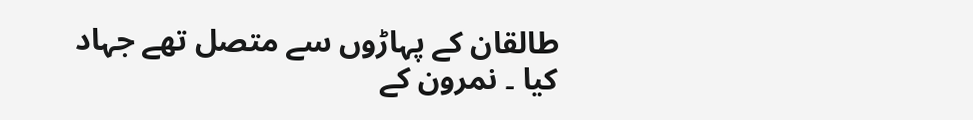طالقان کے پہاڑوں سے متصل تھے جہاد کیا ۔ نمرون کے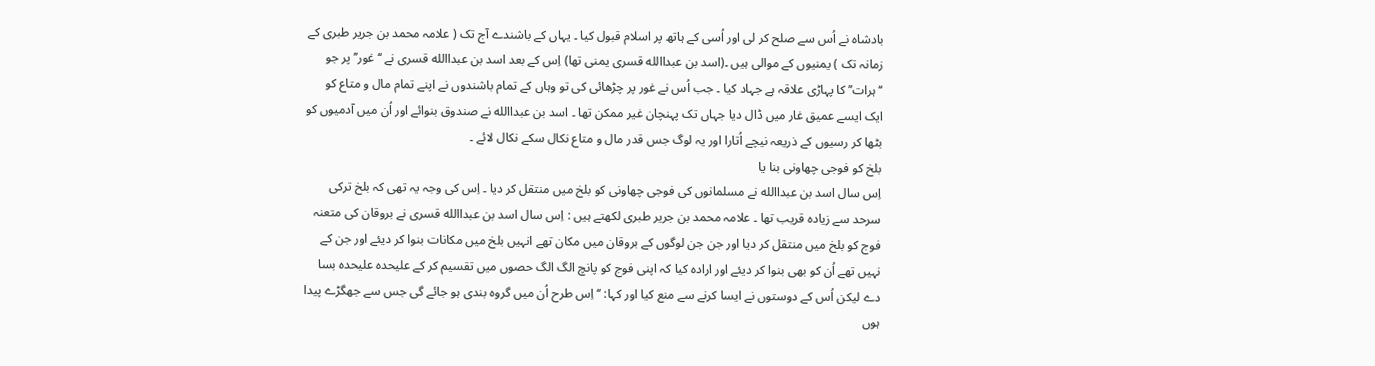بادشاہ نے اُس سے صلح کر لی اور اُسی کے ہاتھ پر اسلام قبول کیا ۔ یہاں کے باشندے آج تک ( علامہ محمد بن جریر طبری کے زمانہ تک ) یمنیوں کے موالی ہیں ۔(اسد بن عبداالله قسری یمنی تھا) اِس کے بعد اسد بن عبداالله قسری نے ‘‘غور’’ پر جو ‘‘ہرات’’ کا پہاڑی علاقہ ہے جہاد کیا ۔ جب اُس نے غور پر چڑھائی کی تو وہاں کے تمام باشندوں نے اپنے تمام مال و متاع کو ایک ایسے عمیق غار میں ڈال دیا جہاں تک پہنچان غیر ممکن تھا ۔ اسد بن عبداالله نے صندوق بنوائے اور اُن میں آدمیوں کو بٹھا کر رسیوں کے ذریعہ نیچے اُتارا اور یہ لوگ جس قدر مال و متاع نکال سکے نکال لائے ۔
بلخ کو فوجی چھاونی بنا یا
اِس سال اسد بن عبداالله نے مسلمانوں کی فوجی چھاونی کو بلخ میں منتقل کر دیا ۔ اِس کی وجہ یہ تھی کہ بلخ ترکی سرحد سے زیادہ قریب تھا ۔ علامہ محمد بن جریر طبری لکھتے ہیں : اِس سال اسد بن عبداالله قسری نے بروقان کی متعنہ فوج کو بلخ میں منتقل کر دیا اور جن جن لوگوں کے بروقان میں مکان تھے انہیں بلخ میں مکانات بنوا کر دیئے اور جن کے نہیں تھے اُن کو بھی بنوا کر دیئے اور ارادہ کیا کہ اپنی فوج کو پانچ الگ الگ حصوں میں تقسیم کر کے علیحدہ علیحدہ بسا دے لیکن اُس کے دوستوں نے ایسا کرنے سے منع کیا اور کہا: ‘‘ اِس طرح اُن میں گروہ بندی ہو جائے گی جس سے جھگڑے پیدا ہوں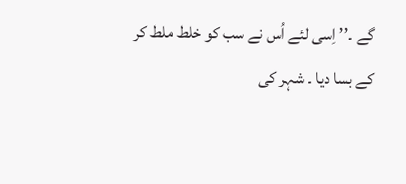گے ۔’’ اِسی لئے اُس نے سب کو خلط ملط کر کے بسا دیا ۔ شہر کی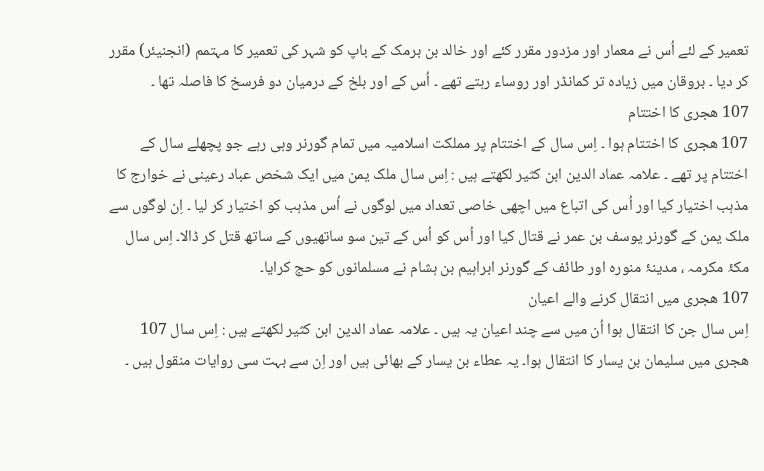تعمیر کے لئے اُس نے معمار اور مزدور مقرر کئے اور خالد بن برمک کے باپ کو شہر کی تعمیر کا مہتمم (انجنیئر) مقرر کر دیا ۔ بروقان میں زیادہ تر کمانڈر اور روساء رہتے تھے ۔ اُس کے اور بلخ کے درمیان دو فرسخ کا فاصلہ تھا ۔
107 ھجری کا اختتام
107 ھجری کا اختتام ہوا ۔ اِس سال کے اختتام پر مملکت اسلامیہ میں تمام گورنر وہی رہے جو پچھلے سال کے اختتام پر تھے ۔ علامہ عماد الدین ابن کثیر لکھتے ہیں : اِس سال ملک یمن میں ایک شخص عباد رعینی نے خوارج کا مذہب اختیار کیا اور اُس کی اتباع میں اچھی خاصی تعداد میں لوگوں نے اُس مذہب کو اختیار کر لیا ۔ اِن لوگوں سے ملک یمن کے گورنر یوسف بن عمر نے قتال کیا اور اُس کو اُس کے تین سو ساتھیوں کے ساتھ قتل کر ڈالا۔ اِس سال مکۂ مکرمہ ، مدینۂ منورہ اور طائف کے گورنر ابراہیم بن ہشام نے مسلمانوں کو حج کرایا۔
107 ھجری میں انتقال کرنے والے اعیان
اِس سال جن کا انتقال ہوا اُن میں سے چند اعیان یہ ہیں ۔ علامہ عماد الدین ابن کثیر لکھتے ہیں : اِس سال 107 ھجری میں سلیمان بن یسار کا انتقال ہوا۔ یہ عطاء بن یسار کے بھائی ہیں اور اِن سے بہت سی روایات منقول ہیں ۔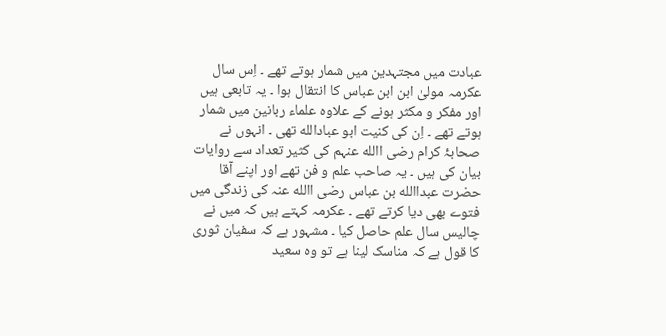عبادت میں مجتہدین میں شمار ہوتے تھے ۔ اِس سال عکرمہ مولیٰ ابن ابن عباس کا انتقال ہوا ۔ یہ تابعی ہیں اور مفکر و مکثر ہونے کے علاوہ علماء ربانین میں شمار ہوتے تھے ۔ اِن کی کنیت ابو عبادالله تھی ۔ انہوں نے صحابۂ کرام رضی االله عنہم کی کثیر تعداد سے روایات بیان کی ہیں ۔ یہ صاحب علم و فن تھے اور اپنے آقا حضرت عبداالله بن عباس رضی االله عنہ کی زندگی میں فتوے بھی دیا کرتے تھے ۔ عکرمہ کہتے ہیں کہ میں نے چالیس سال علم حاصل کیا ۔ مشہور ہے کہ سفیان ثوری کا قول ہے کہ مناسک لینا ہے تو وہ سعید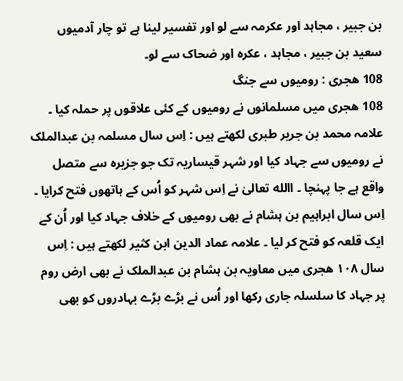بن جبیر ، مجاہد اور عکرمہ سے لو اور تفسیر لینا ہے تو چار آدمیوں سعید بن جبیر ، مجاہد ، عکرہ اور ضحاک سے لو۔
108 ھجری : رومیوں سے جنگ
108 ھجری میں مسلمانوں نے رومیوں کے کئی علاقوں پر حملہ کیا ۔ علامہ محمد بن جریر طبری لکھتے ہیں : اِس سال مسلمہ بن عبدالملک نے رومیوں سے جہاد کیا اور شہر قیساریہ تک جو جزیرہ سے متصل واقع ہے جا پہنچا ۔ االله تعالیٰ نے اِس شہر کو اُس کے ہاتھوں فتح کرایا ۔ اِس سال ابراہیم بن ہشام نے بھی رومیوں کے خلاف جہاد کیا اور اُن کے ایک قلعہ کو فتح کر لیا ۔ علامہ عماد الدین ابن کثیر لکھتے ہیں : اِس سال ۱۰۸ ھجری میں معاویہ بن ہشام بن عبدالملک نے بھی ارض روم پر جہاد کا سلسلہ جاری رکھا اور اُس نے بڑے بڑے بہادروں کو بھی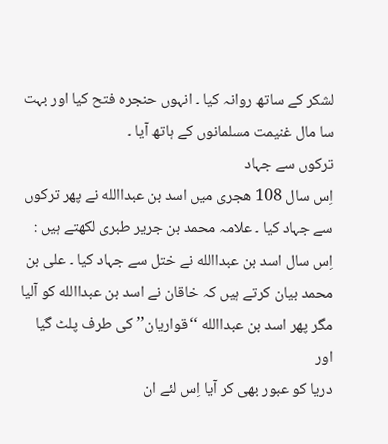لشکر کے ساتھ روانہ کیا ۔ انہوں حنجرہ فتح کیا اور بہت سا مال غنیمت مسلمانوں کے ہاتھ آیا ۔
ترکوں سے جہاد
اِس سال 108 ھجری میں اسد بن عبداالله نے پھر ترکوں سے جہاد کیا ۔ علامہ محمد بن جریر طبری لکھتے ہیں : اِس سال اسد بن عبداالله نے ختل سے جہاد کیا ۔ علی بن محمد بیان کرتے ہیں کہ خاقان نے اسد بن عبداالله کو آلیا مگر پھر اسد بن عبداالله ‘‘قواریان’’ کی طرف پلٹ گیا اور
دریا کو عبور بھی کر آیا اِس لئے ان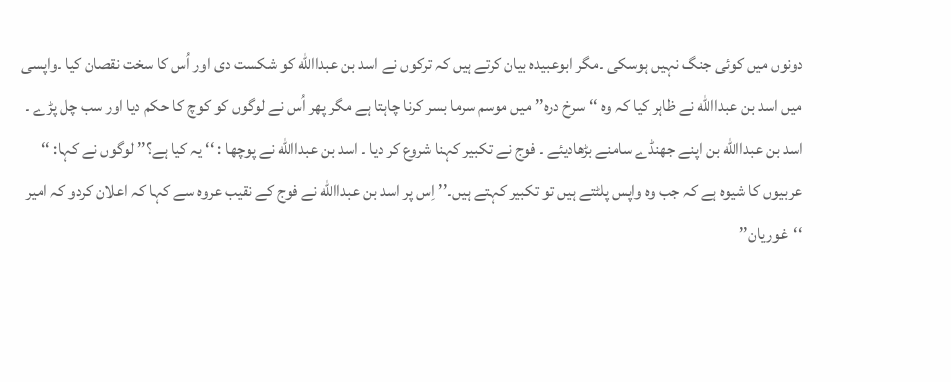دونوں میں کوئی جنگ نہیں ہوسکی ۔مگر ابوعبیدہ بیان کرتے ہیں کہ ترکوں نے اسد بن عبداالله کو شکست دی اور اُس کا سخت نقصان کیا ۔واپسی میں اسد بن عبداالله نے ظاہر کیا کہ وہ ‘‘سرخ درہ’’ میں موسم سرما بسر کرنا چاہتا ہے مگر پھر اُس نے لوگوں کو کوچ کا حکم دیا اور سب چل پڑے ۔ اسد بن عبداالله بن اپنے جھنڈے سامنے بڑھادیئے ۔ فوج نے تکبیر کہنا شروع کر دیا ۔ اسد بن عبداالله نے پوچھا : ‘‘ یہ کیا ہے؟’’ لوگوں نے کہا: ‘‘ عربیوں کا شیوہ ہے کہ جب وہ واپس پلٹتے ہیں تو تکبیر کہتے ہیں۔’’ اِس پر اسد بن عبداالله نے فوج کے نقیب عروہ سے کہا کہ اعلان کردو کہ امیر ‘‘غوریان’’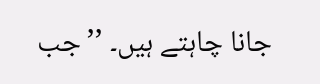جانا چاہتے ہیں۔ ’’ جب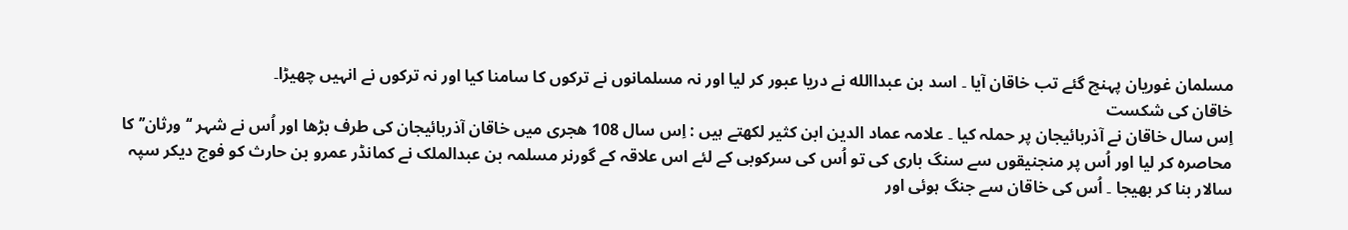مسلمان غوریان پہنچ گئے تب خاقان آیا ۔ اسد بن عبداالله نے دریا عبور کر لیا اور نہ مسلمانوں نے ترکوں کا سامنا کیا اور نہ ترکوں نے انہیں چھیڑا۔
خاقان کی شکست
اِس سال خاقان نے آذربائیجان پر حملہ کیا ۔ علامہ عماد الدین ابن کثیر لکھتے ہیں : اِس سال 108 ھجری میں خاقان آذربائیجان کی طرف بڑھا اور اُس نے شہر ‘‘ورثان’’ کا محاصرہ کر لیا اور اُس پر منجنیقوں سے سنگ باری کی تو اُس کی سرکوبی کے لئے اس علاقہ کے گورنر مسلمہ بن عبدالملک نے کمانڈر عمرو بن حارث کو فوج دیکر سپہ سالار بنا کر بھیجا ۔ اُس کی خاقان سے جنگ ہوئی اور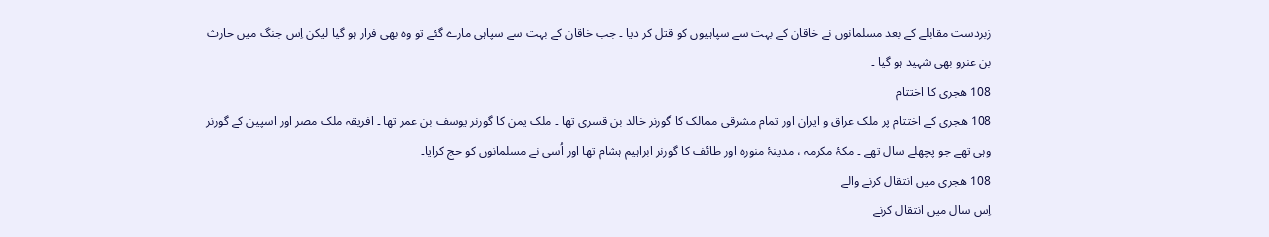زبردست مقابلے کے بعد مسلمانوں نے خاقان کے بہت سے سپاہیوں کو قتل کر دیا ۔ جب خاقان کے بہت سے سپاہی مارے گئے تو وہ بھی فرار ہو گیا لیکن اِس جنگ میں حارث بن عنرو بھی شہید ہو گیا ۔
108 ھجری کا اختتام
108 ھجری کے اختتام پر ملک عراق و ایران اور تمام مشرقی ممالک کا گورنر خالد بن قسری تھا ۔ ملک یمن کا گورنر یوسف بن عمر تھا ۔ افریقہ ملک مصر اور اسپین کے گورنر وہی تھے جو پچھلے سال تھے ۔ مکۂ مکرمہ ، مدینۂ منورہ اور طائف کا گورنر ابراہیم ہشام تھا اور اُسی نے مسلمانوں کو حج کرایا۔
108 ھجری میں انتقال کرنے والے
اِس سال میں انتقال کرنے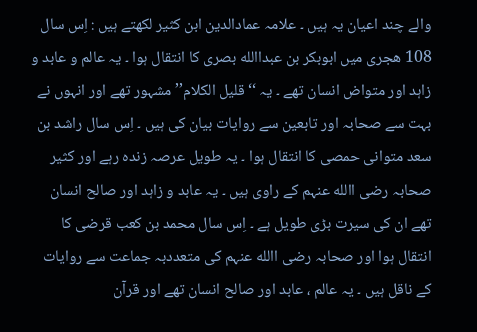والے چند اعیان یہ ہیں ۔ علامہ عمادالدین ابن کثیر لکھتے ہیں : اِس سال 108 ھجری میں ابوبکر بن عبداالله بصری کا انتقال ہوا ۔ یہ عالم و عابد و زاہد اور متواض انسان تھے ۔ یہ ‘‘قلیل الکلام’’ مشہور تھے اور انہوں نے بہت سے صحابہ اور تابعین سے روایات بیان کی ہیں ۔ اِس سال راشد بن سعد متوانی حمصی کا انتقال ہوا ۔ یہ طویل عرصہ زندہ رہے اور کثیر صحابہ رضی االله عنہم کے راوی ہیں ۔ یہ عابد و زاہد اور صالح انسان تھے ان کی سیرت بڑی طویل ہے ۔ اِس سال محمد بن کعب قرضی کا انتقال ہوا اور صحابہ رضی االله عنہم کی متعددبہ جماعت سے روایات کے ناقل ہیں ۔ یہ عالم ، عابد اور صالح انسان تھے اور قرآن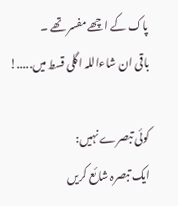پاک کے اچھے مفسر تھے ۔
باقی ان شاءاللہ اگلی قسط میں.....!

کوئی تبصرے نہیں:
ایک تبصرہ شائع کریں